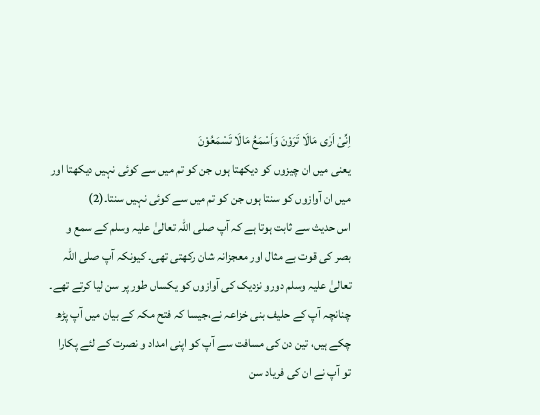اِنِّیْ اَرٰی مَالَا تَرَوْنَ وَاَسْمَعُ مَالَا تَسْمَعُوْنَ
یعنی میں ان چیزوں کو دیکھتا ہوں جن کو تم میں سے کوئی نہیں دیکھتا اور میں ان آوازوں کو سنتا ہوں جن کو تم میں سے کوئی نہیں سنتا۔(2)
اس حدیث سے ثابت ہوتا ہے کہ آپ صلی اللہ تعالیٰ علیہ وسلم کے سمع و بصر کی قوت بے مثال اور معجزانہ شان رکھتی تھی۔ کیونکہ آپ صلی اللہ تعالیٰ علیہ وسلم دورو نزدیک کی آوازوں کو یکساں طور پر سن لیا کرتے تھے۔ چنانچہ آپ کے حلیف بنی خزاعہ نے،جیسا کہ فتح مکہ کے بیان میں آپ پڑھ چکے ہیں، تین دن کی مسافت سے آپ کو اپنی امداد و نصرت کے لئے پکارا تو آپ نے ان کی فریاد سن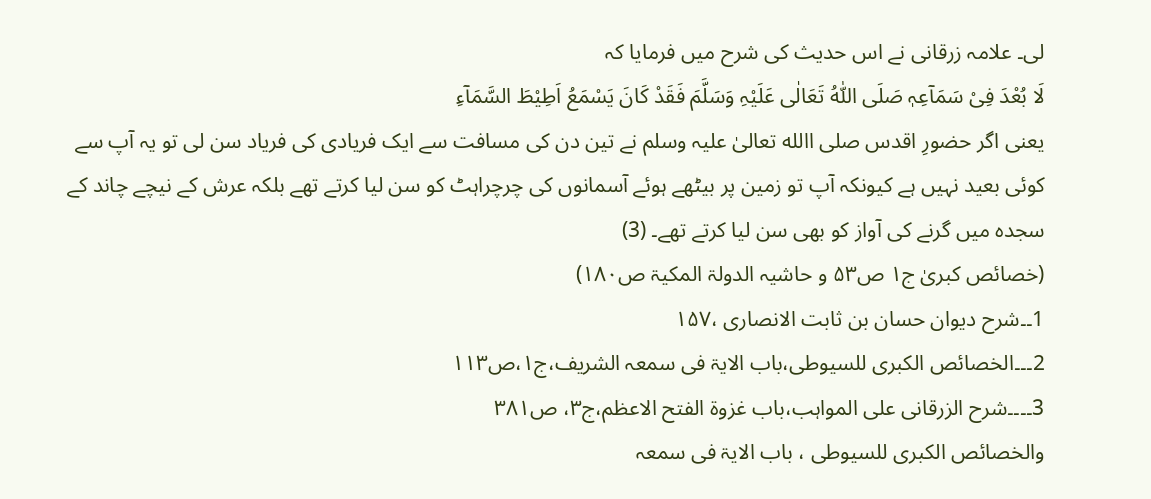لی۔ علامہ زرقانی نے اس حدیث کی شرح میں فرمایا کہ
لَا بُعْدَ فِیْ سَمَآعِہٖ صَلَی اللّٰہُ تَعَالٰی عَلَیْہِ وَسَلَّمَ فَقَدْ کَانَ یَسْمَعُ اَطِیْطَ السَّمَآءِ
یعنی اگر حضورِ اقدس صلی االله تعالیٰ علیہ وسلم نے تین دن کی مسافت سے ایک فریادی کی فریاد سن لی تو یہ آپ سے کوئی بعید نہیں ہے کیونکہ آپ تو زمین پر بیٹھے ہوئے آسمانوں کی چرچراہٹ کو سن لیا کرتے تھے بلکہ عرش کے نیچے چاند کے سجدہ میں گرنے کی آواز کو بھی سن لیا کرتے تھے۔ (3)
(خصائص کبریٰ ج۱ ص۵۳ و حاشیہ الدولۃ المکیۃ ص۱۸۰)
1۔۔شرح دیوان حسان بن ثابت الانصاری ،۱۵۷
2۔۔۔الخصائص الکبری للسیوطی،باب الایۃ فی سمعہ الشریف،ج۱،ص۱۱۳
3۔۔۔۔شرح الزرقانی علی المواہب،باب غزوۃ الفتح الاعظم،ج۳، ص۳۸۱
والخصائص الکبری للسیوطی ، باب الایۃ فی سمعہ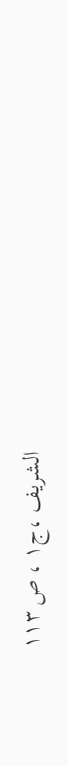الشریف ،ج۱ ، ص ۱۱۳